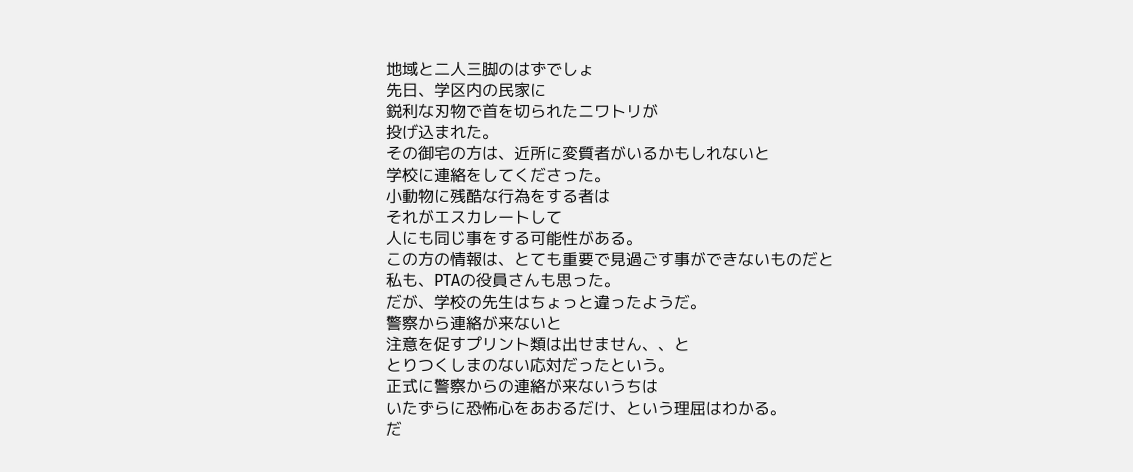地域と二人三脚のはずでしょ
先日、学区内の民家に
鋭利な刃物で首を切られたニワトリが
投げ込まれた。
その御宅の方は、近所に変質者がいるかもしれないと
学校に連絡をしてくださった。
小動物に残酷な行為をする者は
それがエスカレートして
人にも同じ事をする可能性がある。
この方の情報は、とても重要で見過ごす事ができないものだと
私も、PTAの役員さんも思った。
だが、学校の先生はちょっと違ったようだ。
警察から連絡が来ないと
注意を促すプリント類は出せません、、と
とりつくしまのない応対だったという。
正式に警察からの連絡が来ないうちは
いたずらに恐怖心をあおるだけ、という理屈はわかる。
だ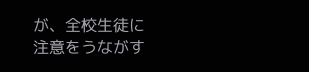が、全校生徒に注意をうながす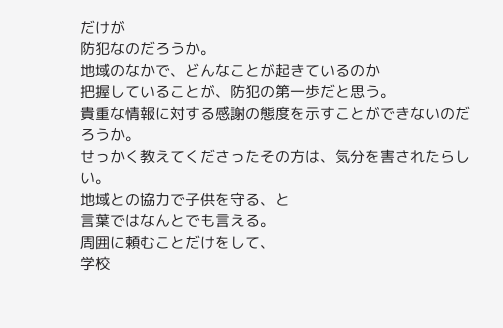だけが
防犯なのだろうか。
地域のなかで、どんなことが起きているのか
把握していることが、防犯の第一歩だと思う。
貴重な情報に対する感謝の態度を示すことができないのだろうか。
せっかく教えてくださったその方は、気分を害されたらしい。
地域との協力で子供を守る、と
言葉ではなんとでも言える。
周囲に頼むことだけをして、
学校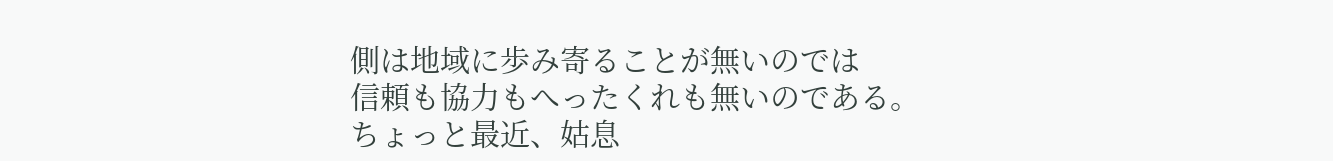側は地域に歩み寄ることが無いのでは
信頼も協力もへったくれも無いのである。
ちょっと最近、姑息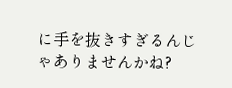に手を抜きすぎるんじゃありませんかね?